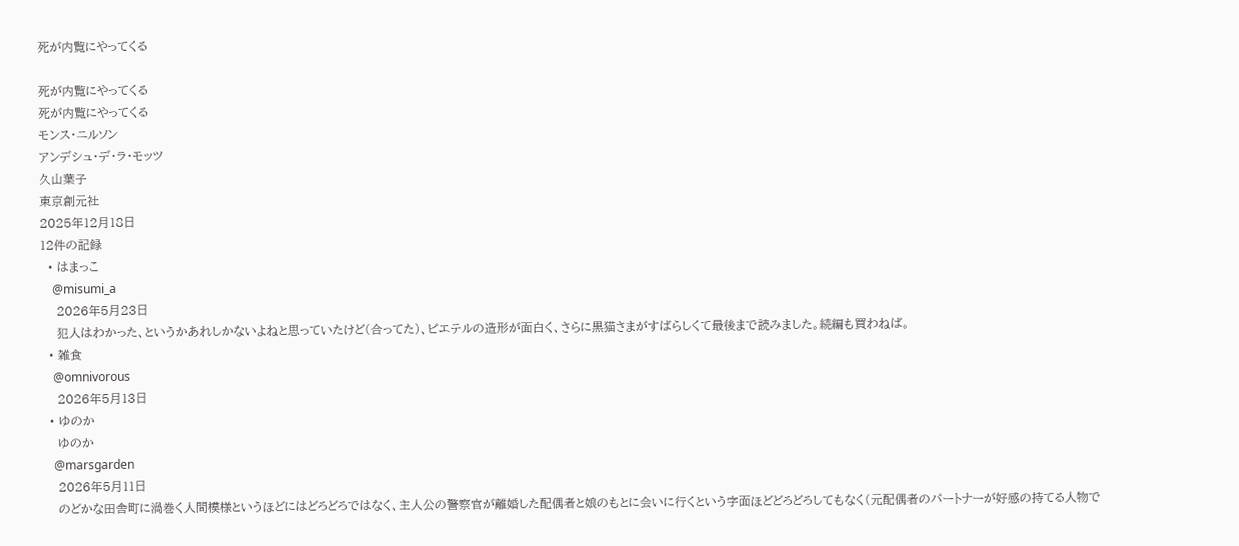死が内覧にやってくる

死が内覧にやってくる
死が内覧にやってくる
モンス・ニルソン
アンデシュ・デ・ラ・モッツ
久山葉子
東京創元社
2025年12月18日
12件の記録
  • はまっこ
    @misumi_a
    2026年5月23日
    犯人はわかった、というかあれしかないよねと思っていたけど(合ってた)、ピエテルの造形が面白く、さらに黒猫さまがすばらしくて最後まで読みました。続編も買わねば。
  • 雑食
    @omnivorous
    2026年5月13日
  • ゆのか
    ゆのか
    @marsgarden
    2026年5月11日
    のどかな田舎町に渦巻く人間模様というほどにはどろどろではなく、主人公の警察官が離婚した配偶者と娘のもとに会いに行くという字面ほどどろどろしてもなく(元配偶者のパートナーが好感の持てる人物で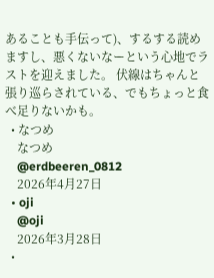あることも手伝って)、するする読めますし、悪くないなーという心地でラストを迎えました。 伏線はちゃんと張り巡らされている、でもちょっと食べ足りないかも。
  • なつめ
    なつめ
    @erdbeeren_0812
    2026年4月27日
  • oji
    @oji
    2026年3月28日
  •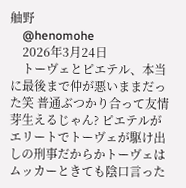舳野
    @henomohe
    2026年3月24日
    トーヴェとピエテル、本当に最後まで仲が悪いままだった笑 普通ぶつかり合って友情芽生えるじゃん? ピエテルがエリートでトーヴェが駆け出しの刑事だからかトーヴェはムッカーときても陰口言った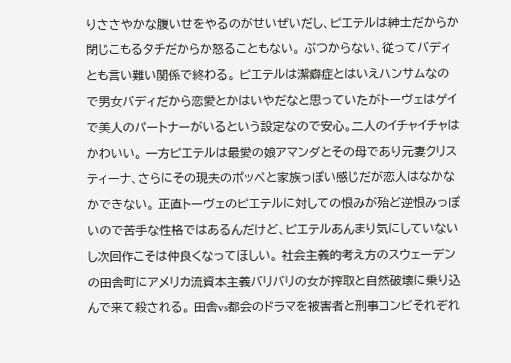りささやかな腹いせをやるのがせいぜいだし、ピエテルは紳士だからか閉じこもるタチだからか怒ることもない。 ぶつからない、従ってバディとも言い難い関係で終わる。 ピエテルは潔癖症とはいえハンサムなので男女バディだから恋愛とかはいやだなと思っていたがトーヴェはゲイで美人のパートナーがいるという設定なので安心。二人のイチャイチャはかわいい。 一方ピエテルは最愛の娘アマンダとその母であり元妻クリスティーナ、さらにその現夫のポッペと家族っぽい感じだが恋人はなかなかできない。 正直トーヴェのピエテルに対しての恨みが殆ど逆恨みっぽいので苦手な性格ではあるんだけど、ピエテルあんまり気にしていないし次回作こそは仲良くなってほしい。 社会主義的考え方のスウェーデンの田舎町にアメリカ流資本主義バリバリの女が搾取と自然破壊に乗り込んで来て殺される。 田舎vs都会のドラマを被害者と刑事コンビそれぞれ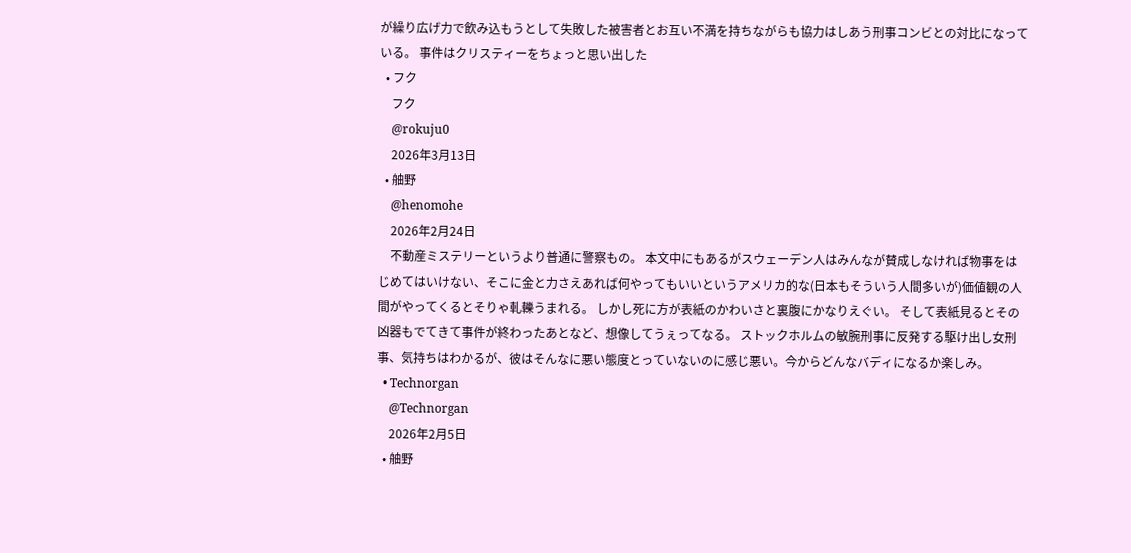が繰り広げ力で飲み込もうとして失敗した被害者とお互い不満を持ちながらも協力はしあう刑事コンビとの対比になっている。 事件はクリスティーをちょっと思い出した
  • フク
    フク
    @rokuju0
    2026年3月13日
  • 舳野
    @henomohe
    2026年2月24日
    不動産ミステリーというより普通に警察もの。 本文中にもあるがスウェーデン人はみんなが賛成しなければ物事をはじめてはいけない、そこに金と力さえあれば何やってもいいというアメリカ的な(日本もそういう人間多いが)価値観の人間がやってくるとそりゃ軋轢うまれる。 しかし死に方が表紙のかわいさと裏腹にかなりえぐい。 そして表紙見るとその凶器もでてきて事件が終わったあとなど、想像してうぇってなる。 ストックホルムの敏腕刑事に反発する駆け出し女刑事、気持ちはわかるが、彼はそんなに悪い態度とっていないのに感じ悪い。今からどんなバディになるか楽しみ。
  • Technorgan
    @Technorgan
    2026年2月5日
  • 舳野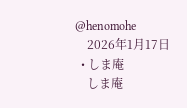@henomohe
    2026年1月17日
  • しま庵
    しま庵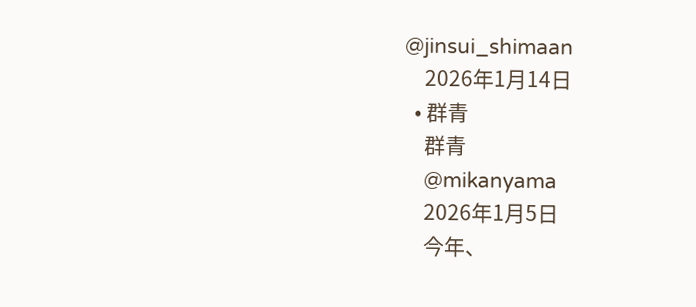@jinsui_shimaan
    2026年1月14日
  • 群青
    群青
    @mikanyama
    2026年1月5日
    今年、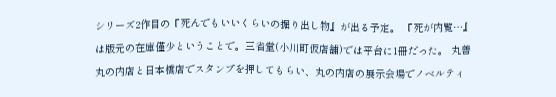シリーズ2作目の『死んでもいいくらいの掘り出し物』が出る予定。 『死が内覧…』は版元の在庫僅少ということで。三省堂(小川町仮店舗)では平台に1冊だった。 丸善 丸の内店と日本橋店でスタンプを押してもらい、丸の内店の展示会場でノベルティ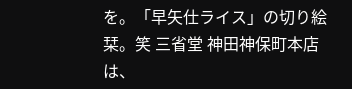を。「早矢仕ライス」の切り絵栞。笑 三省堂 神田神保町本店は、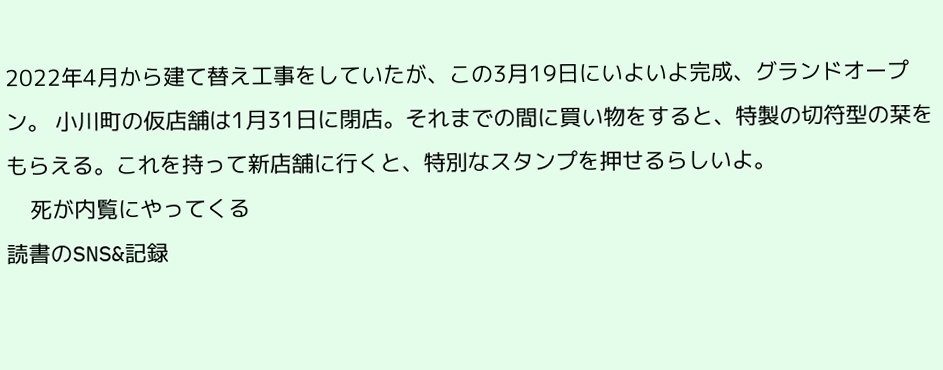2022年4月から建て替え工事をしていたが、この3月19日にいよいよ完成、グランドオープン。 小川町の仮店舗は1月31日に閉店。それまでの間に買い物をすると、特製の切符型の栞をもらえる。これを持って新店舗に行くと、特別なスタンプを押せるらしいよ。
    死が内覧にやってくる
読書のSNS&記録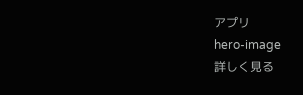アプリ
hero-image
詳しく見る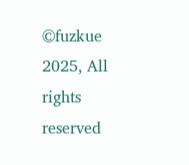©fuzkue 2025, All rights reserved